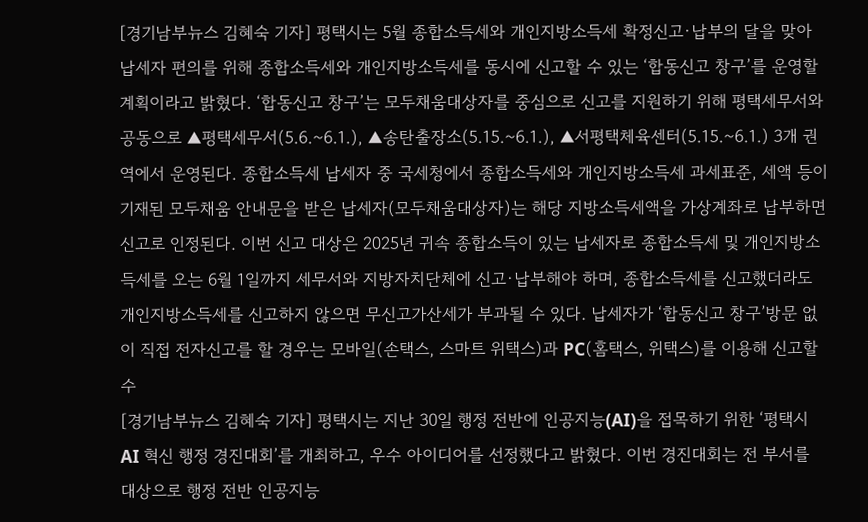[경기남부뉴스 김혜숙 기자] 평택시는 5월 종합소득세와 개인지방소득세 확정신고·납부의 달을 맞아 납세자 편의를 위해 종합소득세와 개인지방소득세를 동시에 신고할 수 있는 ‘합동신고 창구’를 운영할 계획이라고 밝혔다. ‘합동신고 창구’는 모두채움대상자를 중심으로 신고를 지원하기 위해 평택세무서와 공동으로 ▲평택세무서(5.6.~6.1.), ▲송탄출장소(5.15.~6.1.), ▲서평택체육센터(5.15.~6.1.) 3개 권역에서 운영된다. 종합소득세 납세자 중 국세청에서 종합소득세와 개인지방소득세 과세표준, 세액 등이 기재된 모두채움 안내문을 받은 납세자(모두채움대상자)는 해당 지방소득세액을 가상계좌로 납부하면 신고로 인정된다. 이번 신고 대상은 2025년 귀속 종합소득이 있는 납세자로 종합소득세 및 개인지방소득세를 오는 6월 1일까지 세무서와 지방자치단체에 신고·납부해야 하며, 종합소득세를 신고했더라도 개인지방소득세를 신고하지 않으면 무신고가산세가 부과될 수 있다. 납세자가 ‘합동신고 창구’방문 없이 직접 전자신고를 할 경우는 모바일(손택스, 스마트 위택스)과 PC(홈택스, 위택스)를 이용해 신고할 수
[경기남부뉴스 김혜숙 기자] 평택시는 지난 30일 행정 전반에 인공지능(AI)을 접목하기 위한 ‘평택시 AI 혁신 행정 경진대회’를 개최하고, 우수 아이디어를 선정했다고 밝혔다. 이번 경진대회는 전 부서를 대상으로 행정 전반 인공지능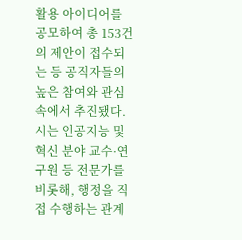활용 아이디어를 공모하여 총 153건의 제안이 접수되는 등 공직자들의 높은 참여와 관심 속에서 추진됐다. 시는 인공지능 및 혁신 분야 교수·연구원 등 전문가를 비롯해, 행정을 직접 수행하는 관계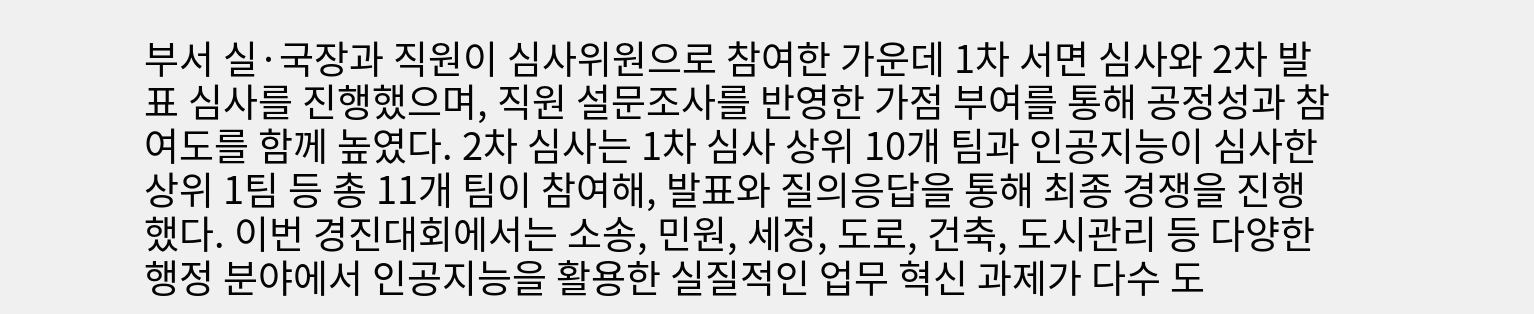부서 실·국장과 직원이 심사위원으로 참여한 가운데 1차 서면 심사와 2차 발표 심사를 진행했으며, 직원 설문조사를 반영한 가점 부여를 통해 공정성과 참여도를 함께 높였다. 2차 심사는 1차 심사 상위 10개 팀과 인공지능이 심사한 상위 1팀 등 총 11개 팀이 참여해, 발표와 질의응답을 통해 최종 경쟁을 진행했다. 이번 경진대회에서는 소송, 민원, 세정, 도로, 건축, 도시관리 등 다양한 행정 분야에서 인공지능을 활용한 실질적인 업무 혁신 과제가 다수 도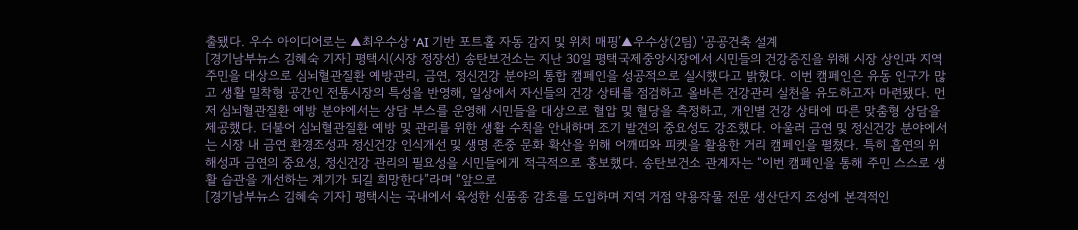출됐다. 우수 아이디어로는 ▲최우수상 ‘AI 기반 포트홀 자동 감지 및 위치 매핑’▲우수상(2팀) ‘공공건축 설계
[경기남부뉴스 김혜숙 기자] 평택시(시장 정장선) 송탄보건소는 지난 30일 평택국제중앙시장에서 시민들의 건강증진을 위해 시장 상인과 지역주민을 대상으로 심뇌혈관질환 예방관리, 금연, 정신건강 분야의 통합 캠페인을 성공적으로 실시했다고 밝혔다. 이번 캠페인은 유동 인구가 많고 생활 밀착형 공간인 전통시장의 특성을 반영해, 일상에서 자신들의 건강 상태를 점검하고 올바른 건강관리 실천을 유도하고자 마련됐다. 먼저 심뇌혈관질환 예방 분야에서는 상담 부스를 운영해 시민들을 대상으로 혈압 및 혈당을 측정하고, 개인별 건강 상태에 따른 맞춤형 상담을 제공했다. 더불어 심뇌혈관질환 예방 및 관리를 위한 생활 수칙을 안내하며 조기 발견의 중요성도 강조했다. 아울러 금연 및 정신건강 분야에서는 시장 내 금연 환경조성과 정신건강 인식개선 및 생명 존중 문화 확산을 위해 어깨띠와 피켓을 활용한 거리 캠페인을 펼쳤다. 특히 흡연의 위해성과 금연의 중요성, 정신건강 관리의 필요성을 시민들에게 적극적으로 홍보했다. 송탄보건소 관계자는 “이번 캠페인을 통해 주민 스스로 생활 습관을 개선하는 계기가 되길 희망한다”라며 “앞으로
[경기남부뉴스 김혜숙 기자] 평택시는 국내에서 육성한 신품종 감초를 도입하며 지역 거점 약용작물 전문 생산단지 조성에 본격적인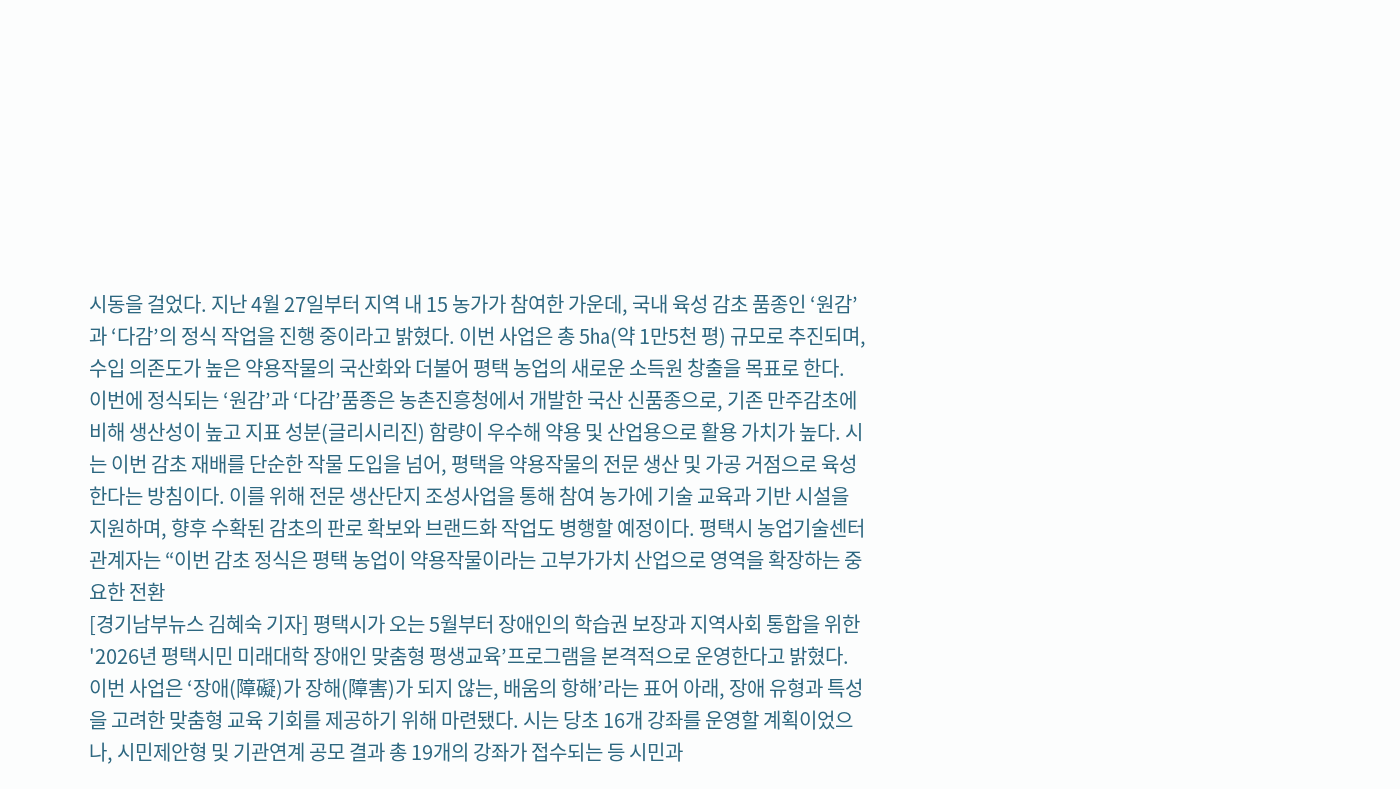시동을 걸었다. 지난 4월 27일부터 지역 내 15 농가가 참여한 가운데, 국내 육성 감초 품종인 ‘원감’과 ‘다감’의 정식 작업을 진행 중이라고 밝혔다. 이번 사업은 총 5㏊(약 1만5천 평) 규모로 추진되며, 수입 의존도가 높은 약용작물의 국산화와 더불어 평택 농업의 새로운 소득원 창출을 목표로 한다. 이번에 정식되는 ‘원감’과 ‘다감’품종은 농촌진흥청에서 개발한 국산 신품종으로, 기존 만주감초에 비해 생산성이 높고 지표 성분(글리시리진) 함량이 우수해 약용 및 산업용으로 활용 가치가 높다. 시는 이번 감초 재배를 단순한 작물 도입을 넘어, 평택을 약용작물의 전문 생산 및 가공 거점으로 육성한다는 방침이다. 이를 위해 전문 생산단지 조성사업을 통해 참여 농가에 기술 교육과 기반 시설을 지원하며, 향후 수확된 감초의 판로 확보와 브랜드화 작업도 병행할 예정이다. 평택시 농업기술센터 관계자는 “이번 감초 정식은 평택 농업이 약용작물이라는 고부가가치 산업으로 영역을 확장하는 중요한 전환
[경기남부뉴스 김혜숙 기자] 평택시가 오는 5월부터 장애인의 학습권 보장과 지역사회 통합을 위한 '2026년 평택시민 미래대학 장애인 맞춤형 평생교육’프로그램을 본격적으로 운영한다고 밝혔다. 이번 사업은 ‘장애(障礙)가 장해(障害)가 되지 않는, 배움의 항해’라는 표어 아래, 장애 유형과 특성을 고려한 맞춤형 교육 기회를 제공하기 위해 마련됐다. 시는 당초 16개 강좌를 운영할 계획이었으나, 시민제안형 및 기관연계 공모 결과 총 19개의 강좌가 접수되는 등 시민과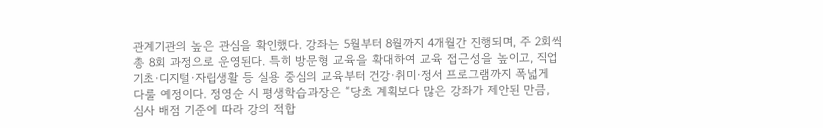관계기관의 높은 관심을 확인했다. 강좌는 5월부터 8월까지 4개월간 진행되며, 주 2회씩 총 8회 과정으로 운영된다. 특히 방문형 교육을 확대하여 교육 접근성을 높이고, 직업기초·디지털·자립생활 등 실용 중심의 교육부터 건강·취미·정서 프로그램까지 폭넓게 다룰 예정이다. 정영순 시 평생학습과장은 “당초 계획보다 많은 강좌가 제안된 만큼, 심사 배점 기준에 따라 강의 적합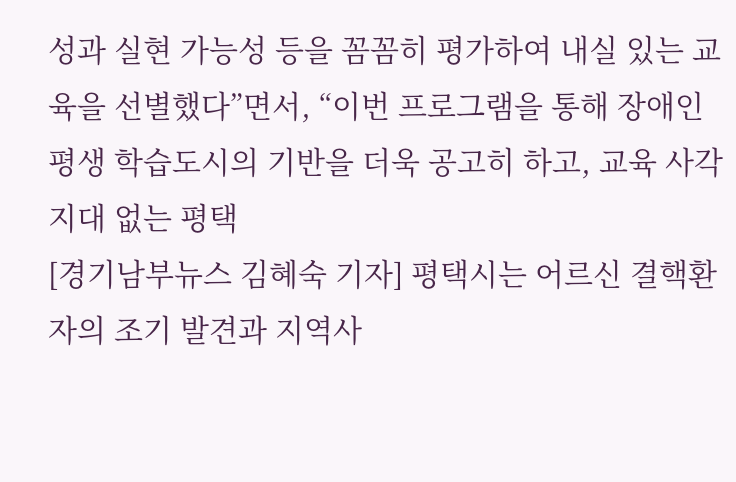성과 실현 가능성 등을 꼼꼼히 평가하여 내실 있는 교육을 선별했다”면서, “이번 프로그램을 통해 장애인 평생 학습도시의 기반을 더욱 공고히 하고, 교육 사각지대 없는 평택
[경기남부뉴스 김혜숙 기자] 평택시는 어르신 결핵환자의 조기 발견과 지역사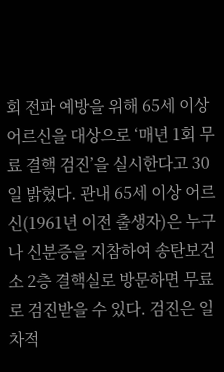회 전파 예방을 위해 65세 이상 어르신을 대상으로 ‘매년 1회 무료 결핵 검진’을 실시한다고 30일 밝혔다. 관내 65세 이상 어르신(1961년 이전 출생자)은 누구나 신분증을 지참하여 송탄보건소 2층 결핵실로 방문하면 무료로 검진받을 수 있다. 검진은 일차적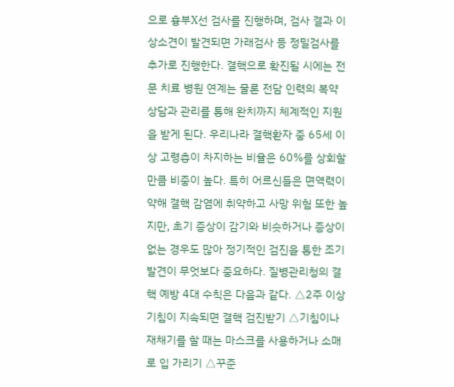으로 흉부X선 검사를 진행하며, 검사 결과 이상소견이 발견되면 가래검사 등 정밀검사를 추가로 진행한다. 결핵으로 확진될 시에는 전문 치료 병원 연계는 물론 전담 인력의 복약 상담과 관리를 통해 완치까지 체계적인 지원을 받게 된다. 우리나라 결핵환자 중 65세 이상 고령층이 차지하는 비율은 60%를 상회할 만큼 비중이 높다. 특히 어르신들은 면역력이 약해 결핵 감염에 취약하고 사망 위험 또한 높지만, 초기 증상이 감기와 비슷하거나 증상이 없는 경우도 많아 정기적인 검진을 통한 조기 발견이 무엇보다 중요하다. 질병관리청의 결핵 예방 4대 수칙은 다음과 같다. △2주 이상 기침이 지속되면 결핵 검진받기 △기침이나 재채기를 할 때는 마스크를 사용하거나 소매로 입 가리기 △꾸준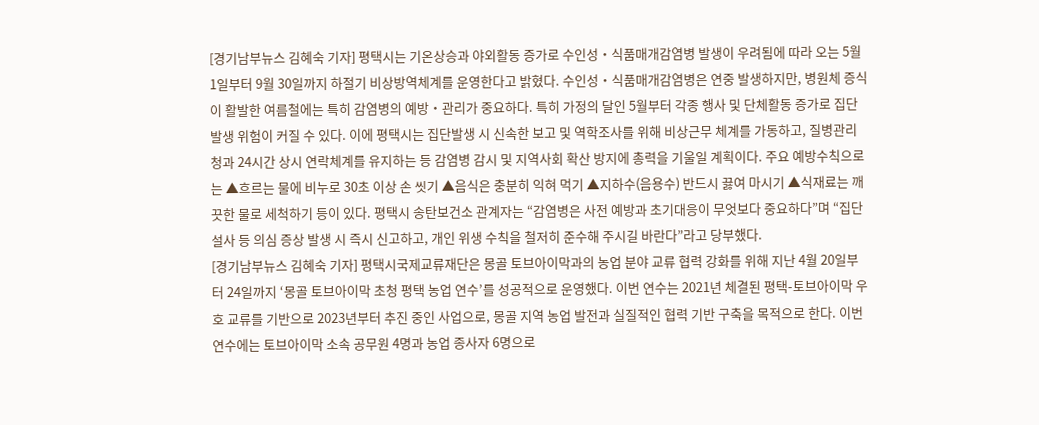[경기남부뉴스 김혜숙 기자] 평택시는 기온상승과 야외활동 증가로 수인성‧식품매개감염병 발생이 우려됨에 따라 오는 5월 1일부터 9월 30일까지 하절기 비상방역체계를 운영한다고 밝혔다. 수인성‧식품매개감염병은 연중 발생하지만, 병원체 증식이 활발한 여름철에는 특히 감염병의 예방‧관리가 중요하다. 특히 가정의 달인 5월부터 각종 행사 및 단체활동 증가로 집단발생 위험이 커질 수 있다. 이에 평택시는 집단발생 시 신속한 보고 및 역학조사를 위해 비상근무 체계를 가동하고, 질병관리청과 24시간 상시 연락체계를 유지하는 등 감염병 감시 및 지역사회 확산 방지에 총력을 기울일 계획이다. 주요 예방수칙으로는 ▲흐르는 물에 비누로 30초 이상 손 씻기 ▲음식은 충분히 익혀 먹기 ▲지하수(음용수) 반드시 끓여 마시기 ▲식재료는 깨끗한 물로 세척하기 등이 있다. 평택시 송탄보건소 관계자는 “감염병은 사전 예방과 초기대응이 무엇보다 중요하다”며 “집단 설사 등 의심 증상 발생 시 즉시 신고하고, 개인 위생 수칙을 철저히 준수해 주시길 바란다”라고 당부했다.
[경기남부뉴스 김혜숙 기자] 평택시국제교류재단은 몽골 토브아이막과의 농업 분야 교류 협력 강화를 위해 지난 4월 20일부터 24일까지 ‘몽골 토브아이막 초청 평택 농업 연수’를 성공적으로 운영했다. 이번 연수는 2021년 체결된 평택-토브아이막 우호 교류를 기반으로 2023년부터 추진 중인 사업으로, 몽골 지역 농업 발전과 실질적인 협력 기반 구축을 목적으로 한다. 이번 연수에는 토브아이막 소속 공무원 4명과 농업 종사자 6명으로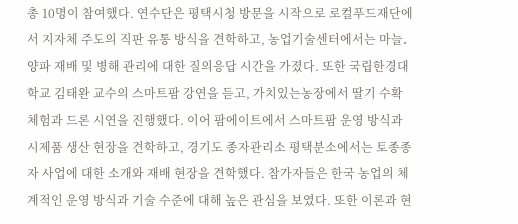총 10명이 참여했다. 연수단은 평택시청 방문을 시작으로 로컬푸드재단에서 지자체 주도의 직판 유통 방식을 견학하고, 농업기술센터에서는 마늘․양파 재배 및 병해 관리에 대한 질의응답 시간을 가졌다. 또한 국립한경대학교 김태완 교수의 스마트팜 강연을 듣고, 가치있는농장에서 딸기 수확 체험과 드론 시연을 진행했다. 이어 팜에이트에서 스마트팜 운영 방식과 시제품 생산 현장을 견학하고, 경기도 종자관리소 평택분소에서는 토종종자 사업에 대한 소개와 재배 현장을 견학했다. 참가자들은 한국 농업의 체계적인 운영 방식과 기술 수준에 대해 높은 관심을 보였다. 또한 이론과 현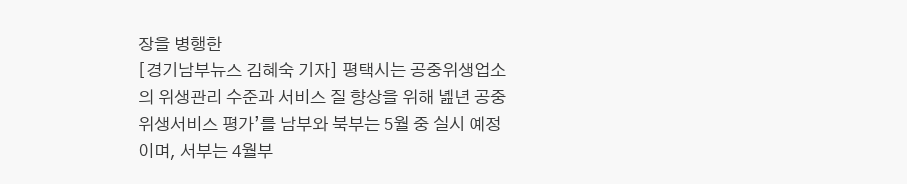장을 병행한
[경기남부뉴스 김혜숙 기자] 평택시는 공중위생업소의 위생관리 수준과 서비스 질 향상을 위해 녪년 공중위생서비스 평가’를 남부와 북부는 5월 중 실시 예정이며, 서부는 4월부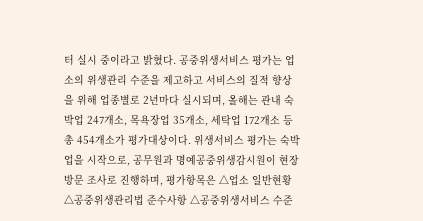터 실시 중이라고 밝혔다. 공중위생서비스 평가는 업소의 위생관리 수준을 제고하고 서비스의 질적 향상을 위해 업종별로 2년마다 실시되며, 올해는 관내 숙박업 247개소, 목욕장업 35개소, 세탁업 172개소 등 총 454개소가 평가대상이다. 위생서비스 평가는 숙박업을 시작으로, 공무원과 명예공중위생감시원이 현장 방문 조사로 진행하며, 평가항목은 △업소 일반현황 △공중위생관리법 준수사항 △공중위생서비스 수준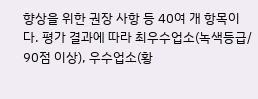향상을 위한 권장 사항 등 40여 개 항목이다. 평가 결과에 따라 최우수업소(녹색등급/ 90점 이상), 우수업소(황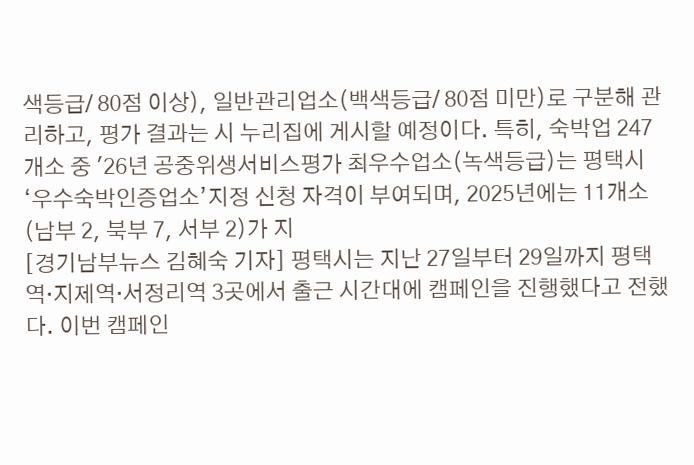색등급/ 80점 이상), 일반관리업소(백색등급/ 80점 미만)로 구분해 관리하고, 평가 결과는 시 누리집에 게시할 예정이다. 특히, 숙박업 247개소 중 '26년 공중위생서비스평가 최우수업소(녹색등급)는 평택시 ‘우수숙박인증업소’지정 신청 자격이 부여되며, 2025년에는 11개소(남부 2, 북부 7, 서부 2)가 지
[경기남부뉴스 김혜숙 기자] 평택시는 지난 27일부터 29일까지 평택역·지제역·서정리역 3곳에서 출근 시간대에 캠페인을 진행했다고 전했다. 이번 캠페인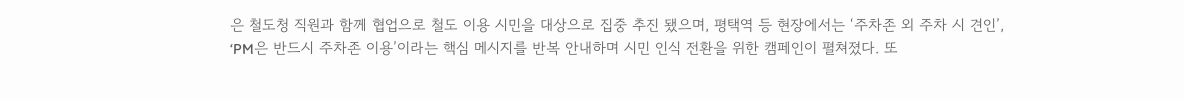은 철도청 직원과 함께 협업으로 철도 이용 시민을 대상으로 집중 추진 됐으며, 평택역 등 현장에서는 ‘주차존 외 주차 시 견인’, ‘PM은 반드시 주차존 이용’이라는 핵심 메시지를 반복 안내하며 시민 인식 전환을 위한 캠페인이 펼쳐졌다. 또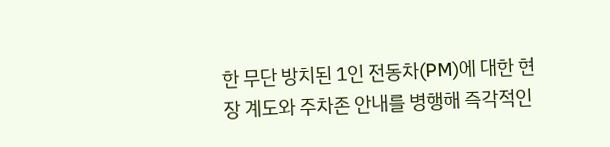한 무단 방치된 1인 전동차(PM)에 대한 현장 계도와 주차존 안내를 병행해 즉각적인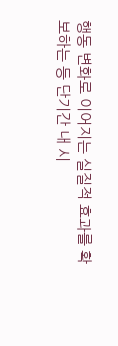행동 변화로 이어지는 실질적 효과를 확보하는 등 단기간 내 시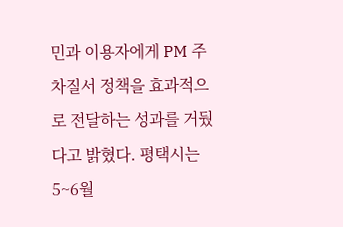민과 이용자에게 PM 주차질서 정책을 효과적으로 전달하는 성과를 거뒀다고 밝혔다. 평택시는 5~6월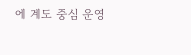에 계도 중심 운영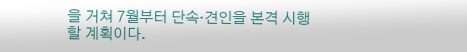을 거쳐 7월부터 단속·견인을 본격 시행할 계획이다.